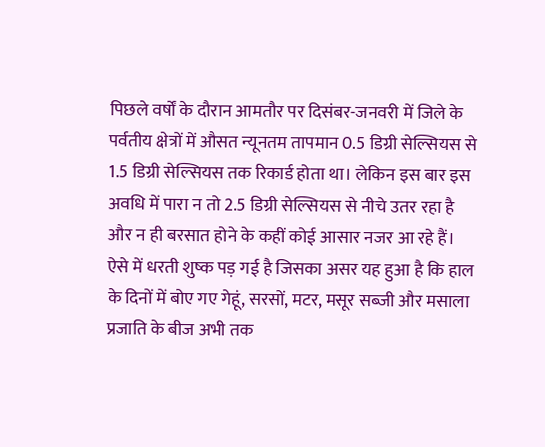पिछले वर्षों के दौरान आमतौर पर दिसंबर-जनवरी में जिले के पर्वतीय क्षेत्रों में औसत न्यूनतम तापमान 0.5 डिग्री सेल्सियस से 1.5 डिग्री सेल्सियस तक रिकार्ड होता था। लेकिन इस बार इस अवधि में पारा न तो 2.5 डिग्री सेल्सियस से नीचे उतर रहा है और न ही बरसात होने के कहीं कोई आसार नजर आ रहे हैं।
ऐसे में धरती शुष्क पड़ गई है जिसका असर यह हुआ है कि हाल के दिनों में बोए गए गेहूं, सरसों, मटर, मसूर सब्जी और मसाला प्रजाति के बीज अभी तक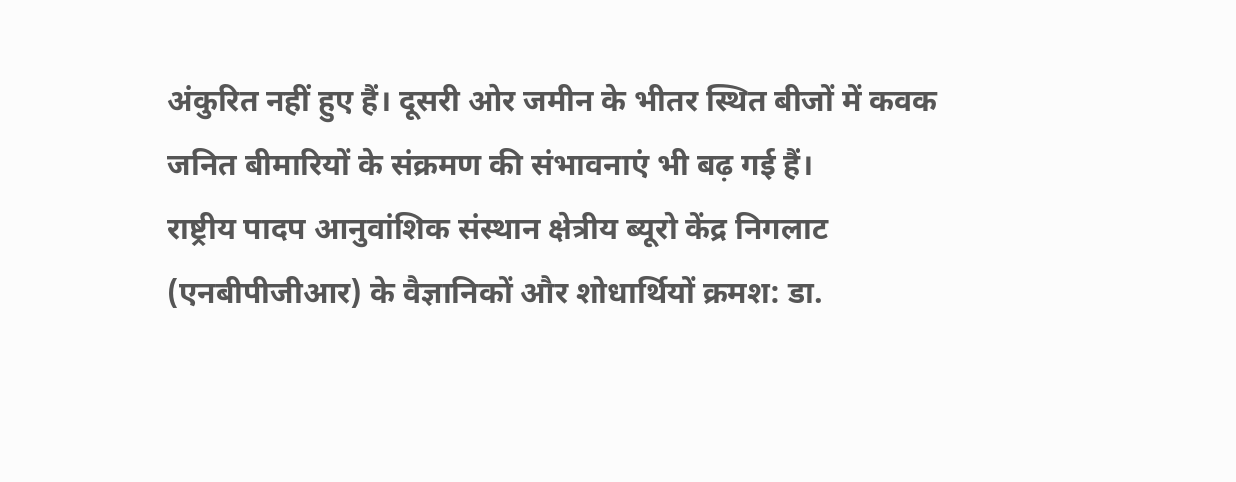अंकुरित नहीं हुए हैं। दूसरी ओर जमीन के भीतर स्थित बीजों में कवक जनित बीमारियों के संक्रमण की संभावनाएं भी बढ़ गई हैं।
राष्ट्रीय पादप आनुवांशिक संस्थान क्षेत्रीय ब्यूरो केंद्र निगलाट (एनबीपीजीआर) के वैज्ञानिकों और शोधार्थियों क्रमश: डा.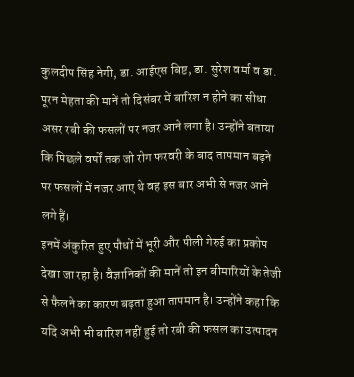कुलदीप सिंह नेगी, डा. आईएस बिष्ट, डा. सुरेश वर्मा व डा. पूरन मेहता की मानें तो दिसंबर में बारिश न होने का सीधा असर रबी की फसलों पर नजर आने लगा है। उन्होंने बताया कि पिछले वर्षों तक जो रोग फरवरी के बाद तापमान बढ़ने पर फसलों में नजर आए थे वह इस बार अभी से नजर आने लगे हैं।
इनमें अंकुरित हुए पौधों में भूरी और पीली गेरुई का प्रकोप देखा जा रहा है। वैज्ञानिकों की मानें तो इन बीमारियों के तेजी से फैलने का कारण बढ़ता हुआ तापमान है। उन्होंने कहा कि यदि अभी भी बारिश नहीं हुई तो रबी की फसल का उत्पादन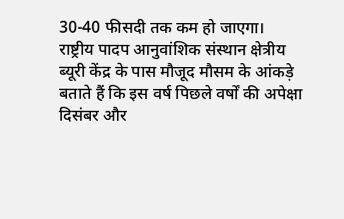30-40 फीसदी तक कम हो जाएगा।
राष्ट्रीय पादप आनुवांशिक संस्थान क्षेत्रीय ब्यूरी केंद्र के पास मौजूद मौसम के आंकड़े बताते हैं कि इस वर्ष पिछले वर्षों की अपेक्षा दिसंबर और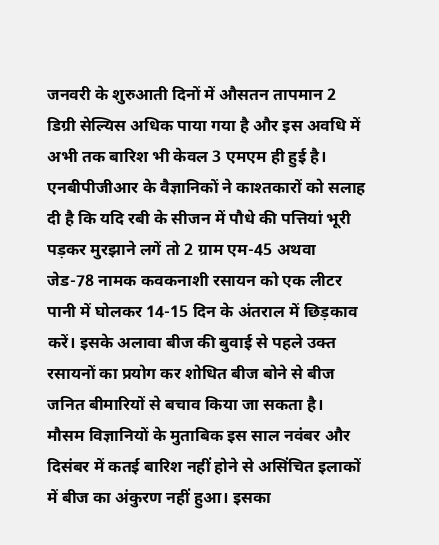जनवरी के शुरुआती दिनों में औसतन तापमान 2 डिग्री सेल्यिस अधिक पाया गया है और इस अवधि में अभी तक बारिश भी केवल 3 एमएम ही हुई है।
एनबीपीजीआर के वैज्ञानिकों ने काश्तकारों को सलाह दी है कि यदि रबी के सीजन में पौधे की पत्तियां भूरी पड़कर मुरझाने लगें तो 2 ग्राम एम-45 अथवा जेड-78 नामक कवकनाशी रसायन को एक लीटर पानी में घोलकर 14-15 दिन के अंतराल में छिड़काव करें। इसके अलावा बीज की बुवाई से पहले उक्त रसायनों का प्रयोग कर शोधित बीज बोने से बीज जनित बीमारियों से बचाव किया जा सकता है।
मौसम विज्ञानियों के मुताबिक इस साल नवंबर और दिसंबर में कतई बारिश नहीं होने से असिंचित इलाकों में बीज का अंकुरण नहीं हुआ। इसका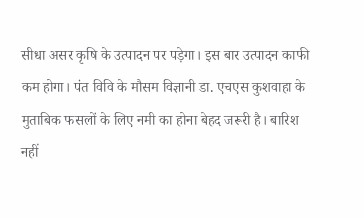सीधा असर कृषि के उत्पादन पर पड़ेगा। इस बार उत्पादन काफी कम होगा। पंत विवि के मौसम विज्ञानी डा. एचएस कुशवाहा के मुताबिक फसलों के लिए नमी का होना बेहद जरूरी है। बारिश नहीं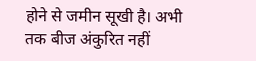होने से जमीन सूखी है। अभी तक बीज अंकुरित नहीं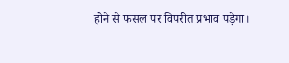होने से फसल पर विपरीत प्रभाव पड़ेगा।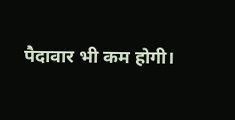पैदावार भी कम होगी।